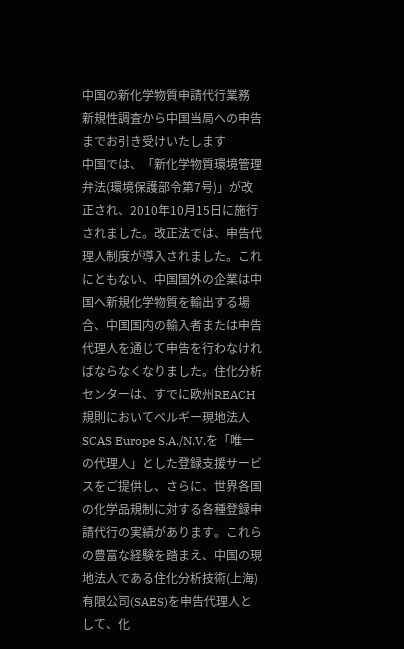中国の新化学物質申請代行業務
新規性調査から中国当局への申告までお引き受けいたします
中国では、「新化学物質環境管理弁法(環境保護部令第7号)」が改正され、2010年10月15日に施行されました。改正法では、申告代理人制度が導入されました。これにともない、中国国外の企業は中国へ新規化学物質を輸出する場合、中国国内の輸入者または申告代理人を通じて申告を行わなければならなくなりました。住化分析センターは、すでに欧州REACH規則においてベルギー現地法人SCAS Europe S.A./N.V.を「唯一の代理人」とした登録支援サービスをご提供し、さらに、世界各国の化学品規制に対する各種登録申請代行の実績があります。これらの豊富な経験を踏まえ、中国の現地法人である住化分析技術(上海)有限公司(SAES)を申告代理人として、化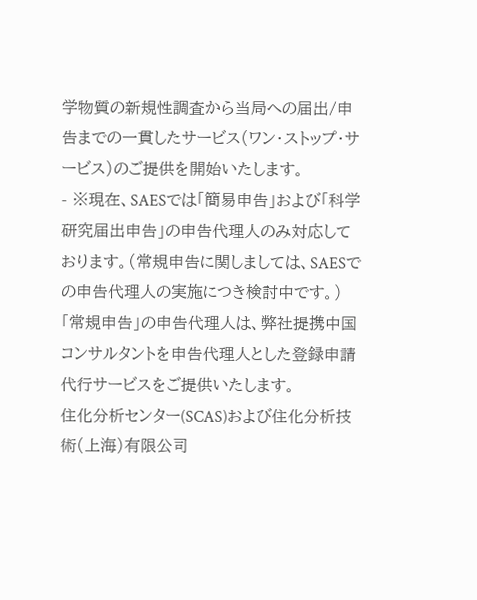学物質の新規性調査から当局への届出/申告までの一貫したサービス(ワン・ストップ・サービス)のご提供を開始いたします。
- ※現在、SAESでは「簡易申告」および「科学研究届出申告」の申告代理人のみ対応しております。(常規申告に関しましては、SAESでの申告代理人の実施につき検討中です。)
「常規申告」の申告代理人は、弊社提携中国コンサルタントを申告代理人とした登録申請代行サービスをご提供いたします。
住化分析センター(SCAS)および住化分析技術(上海)有限公司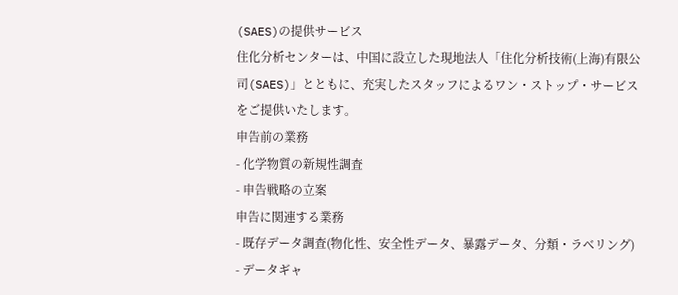(SAES)の提供サービス
住化分析センターは、中国に設立した現地法人「住化分析技術(上海)有限公司(SAES)」とともに、充実したスタッフによるワン・ストップ・サービスをご提供いたします。
申告前の業務
- 化学物質の新規性調査
- 申告戦略の立案
申告に関連する業務
- 既存データ調査(物化性、安全性データ、暴露データ、分類・ラベリング)
- データギャ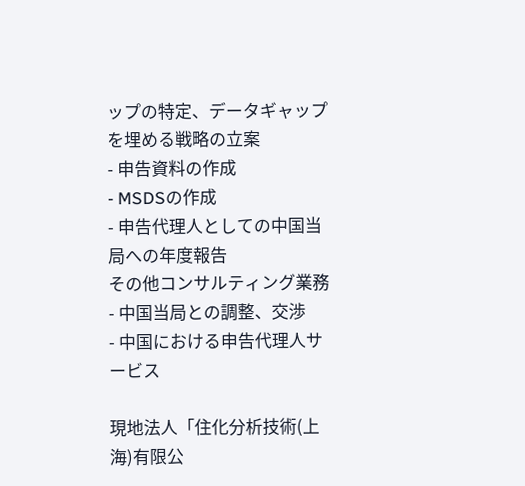ップの特定、データギャップを埋める戦略の立案
- 申告資料の作成
- MSDSの作成
- 申告代理人としての中国当局への年度報告
その他コンサルティング業務
- 中国当局との調整、交渉
- 中国における申告代理人サービス

現地法人「住化分析技術(上海)有限公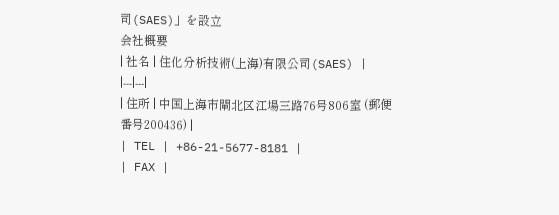司(SAES)」を設立
会社概要
| 社名 | 住化分析技術(上海)有限公司(SAES) |
|---|---|
| 住所 | 中国上海市閘北区江場三路76号806室 (郵便番号200436) |
| TEL | +86-21-5677-8181 |
| FAX |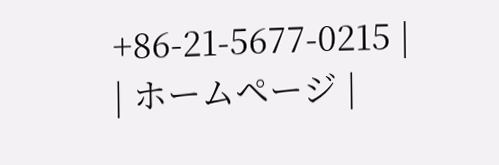+86-21-5677-0215 |
| ホームページ |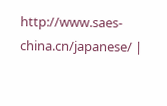http://www.saes-china.cn/japanese/ |